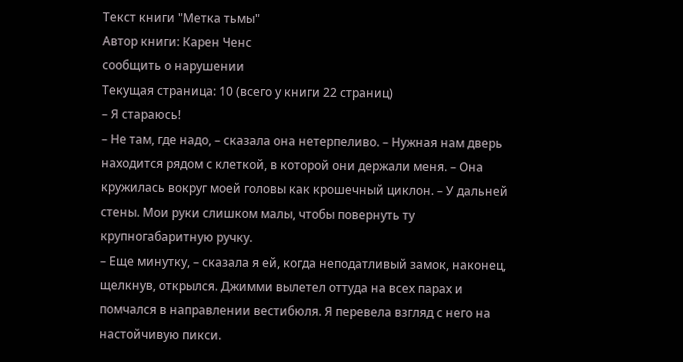Текст книги "Метка тьмы"
Автор книги: Карен Ченс
сообщить о нарушении
Текущая страница: 10 (всего у книги 22 страниц)
– Я стараюсь!
– Не там, где надо, – сказала она нетерпеливо. – Нужная нам дверь находится рядом с клеткой, в которой они держали меня. – Она кружилась вокруг моей головы как крошечный циклон. – У дальней стены. Мои руки слишком малы, чтобы повернуть ту крупногабаритную ручку.
– Еще минутку, – сказала я ей, когда неподатливый замок, наконец, щелкнув, открылся. Джимми вылетел оттуда на всех парах и помчался в направлении вестибюля. Я перевела взгляд с него на настойчивую пикси.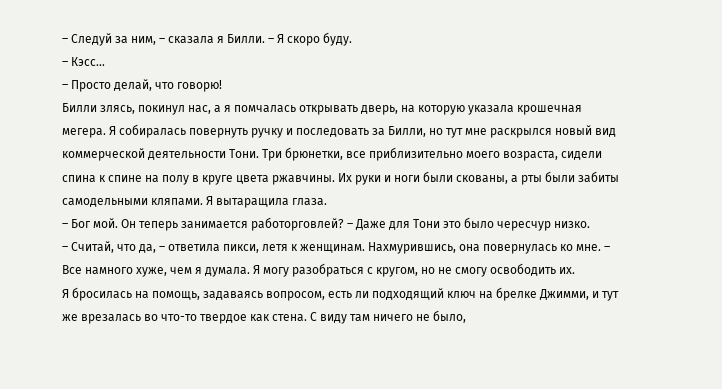– Следуй за ним, – сказала я Билли. – Я скоро буду.
– Кэсс…
– Просто делай, что говорю!
Билли злясь, покинул нас, а я помчалась открывать дверь, на которую указала крошечная мегера. Я собиралась повернуть ручку и последовать за Билли, но тут мне раскрылся новый вид коммерческой деятельности Тони. Три брюнетки, все приблизительно моего возраста, сидели спина к спине на полу в круге цвета ржавчины. Их руки и ноги были скованы, а рты были забиты самодельными кляпами. Я вытаращила глаза.
– Бог мой. Он теперь занимается работорговлей? – Даже для Тони это было чересчур низко.
– Считай, что да, – ответила пикси, летя к женщинам. Нахмурившись, она повернулась ко мне. – Все намного хуже, чем я думала. Я могу разобраться с кругом, но не смогу освободить их.
Я бросилась на помощь, задаваясь вопросом, есть ли подходящий ключ на брелке Джимми, и тут же врезалась во что-то твердое как стена. С виду там ничего не было,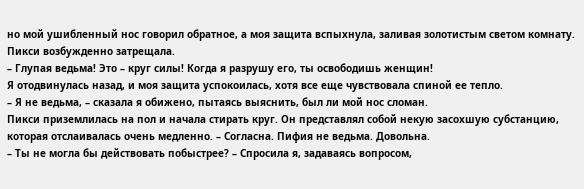но мой ушибленный нос говорил обратное, а моя защита вспыхнула, заливая золотистым светом комнату. Пикси возбужденно затрещала.
– Глупая ведьма! Это – круг силы! Когда я разрушу его, ты освободишь женщин!
Я отодвинулась назад, и моя защита успокоилась, хотя все еще чувствовала спиной ее тепло.
– Я не ведьма, – сказала я обижено, пытаясь выяснить, был ли мой нос сломан.
Пикси приземлилась на пол и начала стирать круг. Он представлял собой некую засохшую субстанцию, которая отслаивалась очень медленно. – Согласна. Пифия не ведьма. Довольна.
– Ты не могла бы действовать побыстрее? – Спросила я, задаваясь вопросом,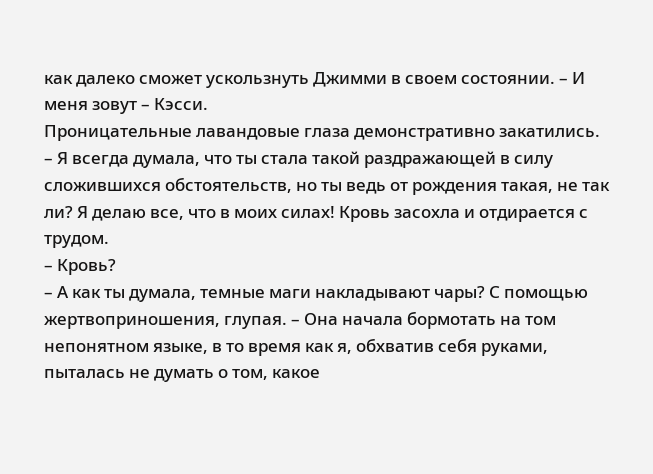как далеко сможет ускользнуть Джимми в своем состоянии. – И меня зовут – Кэсси.
Проницательные лавандовые глаза демонстративно закатились.
– Я всегда думала, что ты стала такой раздражающей в силу сложившихся обстоятельств, но ты ведь от рождения такая, не так ли? Я делаю все, что в моих силах! Кровь засохла и отдирается с трудом.
– Кровь?
– А как ты думала, темные маги накладывают чары? С помощью жертвоприношения, глупая. – Она начала бормотать на том непонятном языке, в то время как я, обхватив себя руками, пыталась не думать о том, какое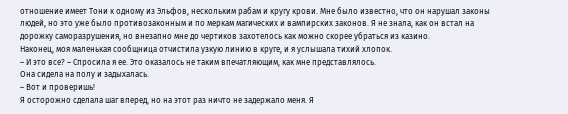отношение имеет Тони к одному из Эльфов, нескольким рабам и кругу крови. Мне было известно, что он нарушал законы людей, но это уже было противозаконным и по меркам магических и вампирских законов. Я не знала, как он встал на дорожку саморазрушения, но внезапно мне до чертиков захотелось как можно скорее убраться из казино.
Наконец, моя маленькая сообщница отчистила узкую линию в круге, и я услышала тихий хлопок.
– И это все? – Спросила я ее. Это оказалось не таким впечатляющим, как мне представлялось.
Она сидела на полу и задыхалась.
– Вот и проверишь!
Я осторожно сделала шаг вперед, но на этот раз ничто не задержало меня. Я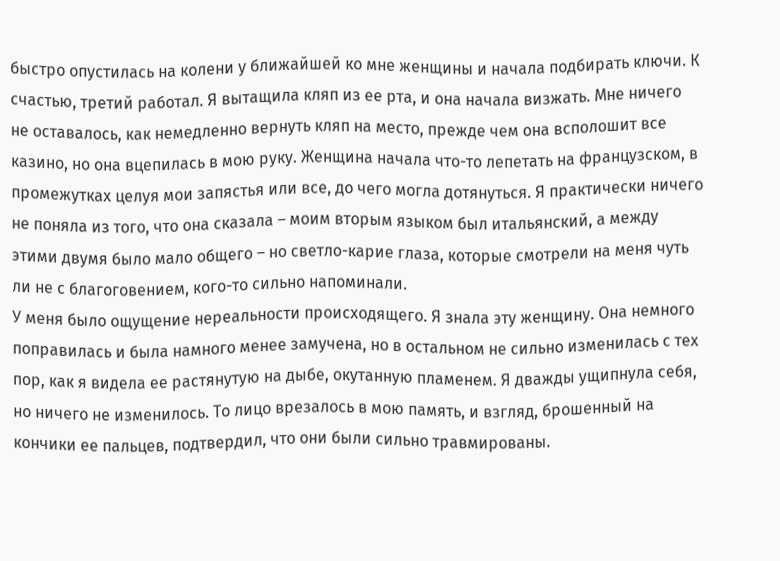быстро опустилась на колени у ближайшей ко мне женщины и начала подбирать ключи. К счастью, третий работал. Я вытащила кляп из ее рта, и она начала визжать. Мне ничего не оставалось, как немедленно вернуть кляп на место, прежде чем она всполошит все казино, но она вцепилась в мою руку. Женщина начала что-то лепетать на французском, в промежутках целуя мои запястья или все, до чего могла дотянуться. Я практически ничего не поняла из того, что она сказала – моим вторым языком был итальянский, а между этими двумя было мало общего – но светло-карие глаза, которые смотрели на меня чуть ли не с благоговением, кого-то сильно напоминали.
У меня было ощущение нереальности происходящего. Я знала эту женщину. Она немного поправилась и была намного менее замучена, но в остальном не сильно изменилась с тех пор, как я видела ее растянутую на дыбе, окутанную пламенем. Я дважды ущипнула себя, но ничего не изменилось. То лицо врезалось в мою память, и взгляд, брошенный на кончики ее пальцев, подтвердил, что они были сильно травмированы.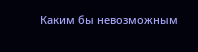Каким бы невозможным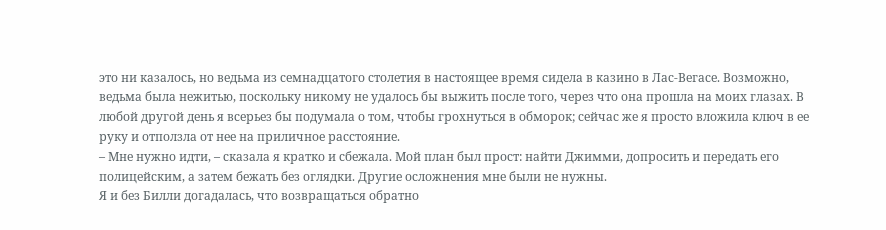это ни казалось, но ведьма из семнадцатого столетия в настоящее время сидела в казино в Лас-Вегасе. Возможно, ведьма была нежитью, поскольку никому не удалось бы выжить после того, через что она прошла на моих глазах. В любой другой день я всерьез бы подумала о том, чтобы грохнуться в обморок; сейчас же я просто вложила ключ в ее руку и отползла от нее на приличное расстояние.
– Мне нужно идти, – сказала я кратко и сбежала. Мой план был прост: найти Джимми, допросить и передать его полицейским, а затем бежать без оглядки. Другие осложнения мне были не нужны.
Я и без Билли догадалась, что возвращаться обратно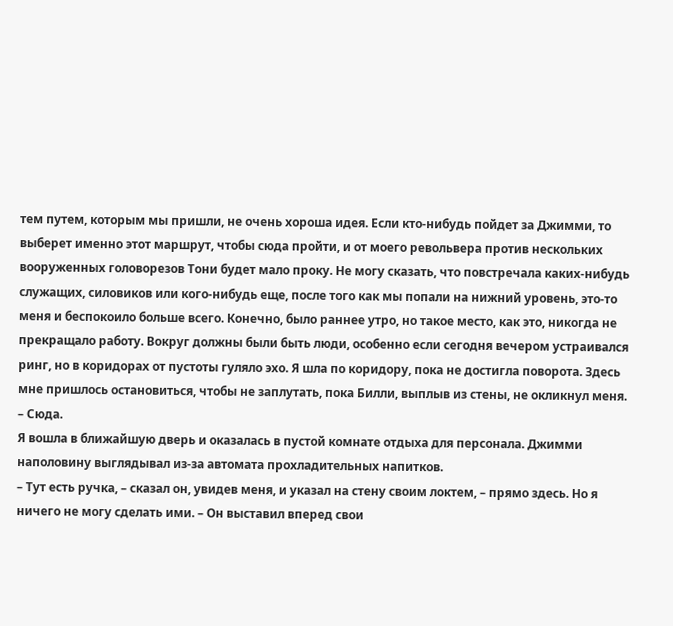тем путем, которым мы пришли, не очень хороша идея. Если кто-нибудь пойдет за Джимми, то выберет именно этот маршрут, чтобы сюда пройти, и от моего револьвера против нескольких вооруженных головорезов Тони будет мало проку. Не могу сказать, что повстречала каких-нибудь служащих, силовиков или кого-нибудь еще, после того как мы попали на нижний уровень, это-то меня и беспокоило больше всего. Конечно, было раннее утро, но такое место, как это, никогда не прекращало работу. Вокруг должны были быть люди, особенно если сегодня вечером устраивался ринг, но в коридорах от пустоты гуляло эхо. Я шла по коридору, пока не достигла поворота. Здесь мне пришлось остановиться, чтобы не заплутать, пока Билли, выплыв из стены, не окликнул меня.
– Сюда.
Я вошла в ближайшую дверь и оказалась в пустой комнате отдыха для персонала. Джимми наполовину выглядывал из-за автомата прохладительных напитков.
– Тут есть ручка, – сказал он, увидев меня, и указал на стену своим локтем, – прямо здесь. Но я ничего не могу сделать ими. – Он выставил вперед свои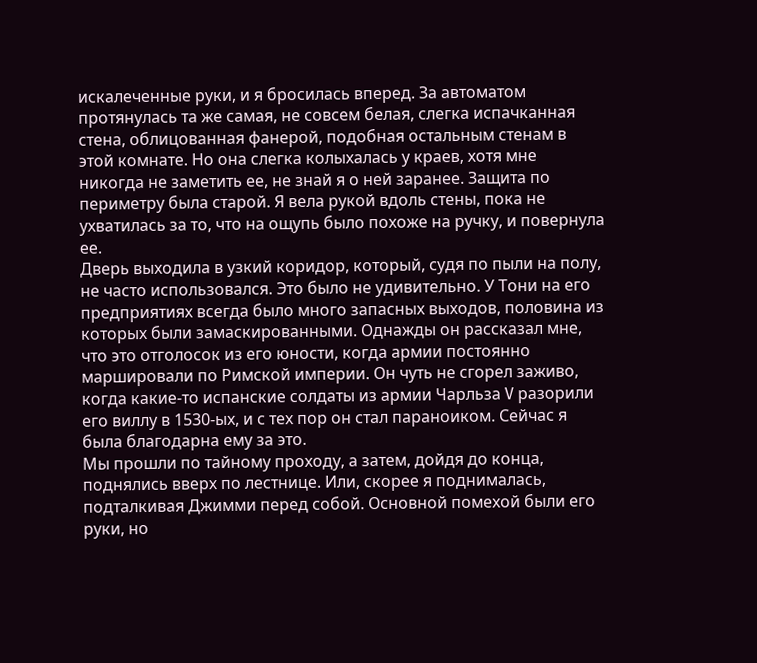искалеченные руки, и я бросилась вперед. За автоматом протянулась та же самая, не совсем белая, слегка испачканная стена, облицованная фанерой, подобная остальным стенам в этой комнате. Но она слегка колыхалась у краев, хотя мне никогда не заметить ее, не знай я о ней заранее. Защита по периметру была старой. Я вела рукой вдоль стены, пока не ухватилась за то, что на ощупь было похоже на ручку, и повернула ее.
Дверь выходила в узкий коридор, который, судя по пыли на полу, не часто использовался. Это было не удивительно. У Тони на его предприятиях всегда было много запасных выходов, половина из которых были замаскированными. Однажды он рассказал мне, что это отголосок из его юности, когда армии постоянно маршировали по Римской империи. Он чуть не сгорел заживо, когда какие-то испанские солдаты из армии Чарльза V разорили его виллу в 1530-ых, и с тех пор он стал параноиком. Сейчас я была благодарна ему за это.
Мы прошли по тайному проходу, а затем, дойдя до конца, поднялись вверх по лестнице. Или, скорее я поднималась, подталкивая Джимми перед собой. Основной помехой были его руки, но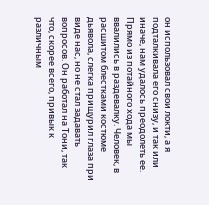он использовал свои локти, а я подталкивала его снизу, и так или иначе, нам удалось преодолеть ее. Прямо из потайного хода мы ввалились в раздевалку. Человек, в расшитом блестками костюме дьявола, слегка прищурил глаза при виде нас, но не стал задавать вопросов. Он работал на Тони, так что, скорее всего, привык к различным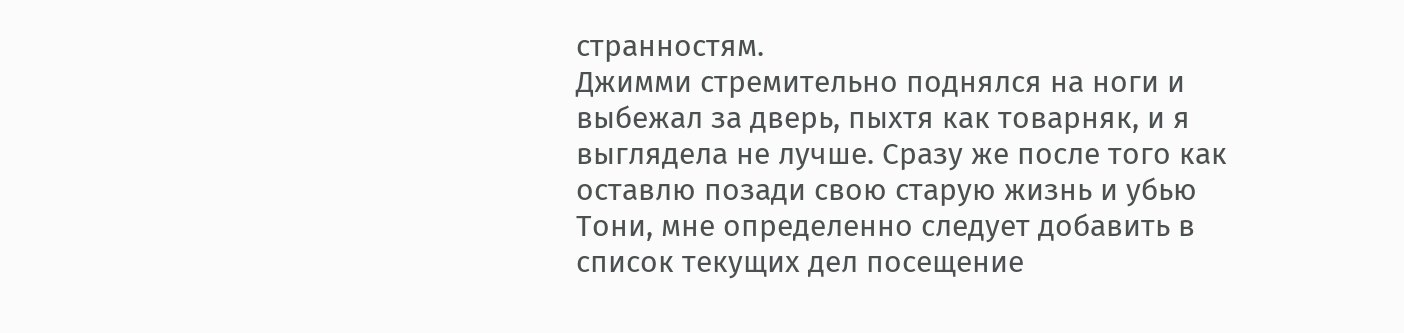странностям.
Джимми стремительно поднялся на ноги и выбежал за дверь, пыхтя как товарняк, и я выглядела не лучше. Сразу же после того как оставлю позади свою старую жизнь и убью Тони, мне определенно следует добавить в список текущих дел посещение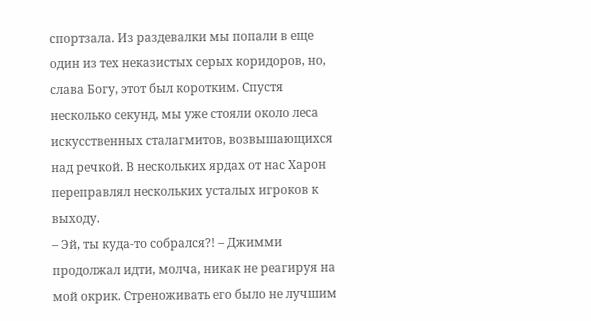спортзала. Из раздевалки мы попали в еще один из тех неказистых серых коридоров, но, слава Богу, этот был коротким. Спустя несколько секунд, мы уже стояли около леса искусственных сталагмитов, возвышающихся над речкой. В нескольких ярдах от нас Харон переправлял нескольких усталых игроков к выходу.
– Эй, ты куда-то собрался?! – Джимми продолжал идти, молча, никак не реагируя на мой окрик. Стреноживать его было не лучшим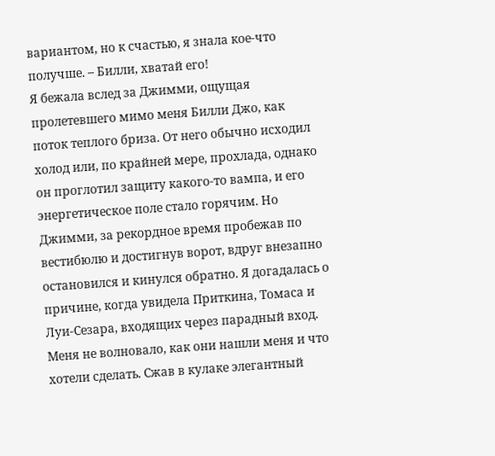вариантом, но к счастью, я знала кое-что получше. – Билли, хватай его!
Я бежала вслед за Джимми, ощущая пролетевшего мимо меня Билли Джо, как поток теплого бриза. От него обычно исходил холод или, по крайней мере, прохлада, однако он проглотил защиту какого-то вампа, и его энергетическое поле стало горячим. Но Джимми, за рекордное время пробежав по вестибюлю и достигнув ворот, вдруг внезапно остановился и кинулся обратно. Я догадалась о причине, когда увидела Приткина, Томаса и Луи-Сезара, входящих через парадный вход. Меня не волновало, как они нашли меня и что хотели сделать. Сжав в кулаке элегантный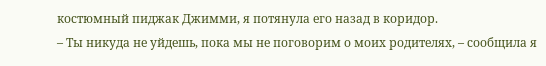костюмный пиджак Джимми, я потянула его назад в коридор.
– Ты никуда не уйдешь, пока мы не поговорим о моих родителях, – сообщила я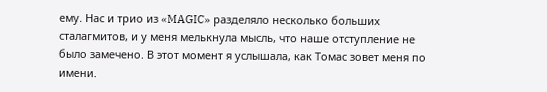ему. Нас и трио из «MAGIC» разделяло несколько больших сталагмитов, и у меня мелькнула мысль, что наше отступление не было замечено. В этот момент я услышала, как Томас зовет меня по имени.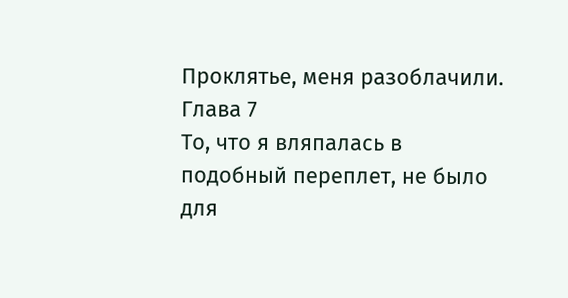Проклятье, меня разоблачили.
Глава 7
То, что я вляпалась в подобный переплет, не было для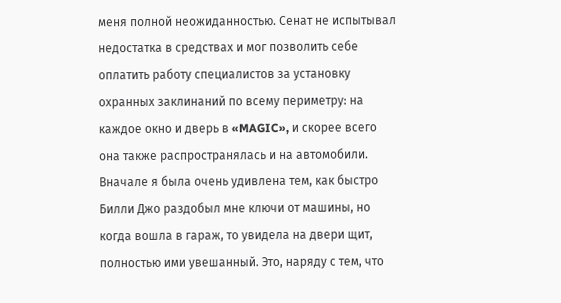меня полной неожиданностью. Сенат не испытывал недостатка в средствах и мог позволить себе оплатить работу специалистов за установку охранных заклинаний по всему периметру: на каждое окно и дверь в «MAGIC», и скорее всего она также распространялась и на автомобили. Вначале я была очень удивлена тем, как быстро Билли Джо раздобыл мне ключи от машины, но когда вошла в гараж, то увидела на двери щит, полностью ими увешанный. Это, наряду с тем, что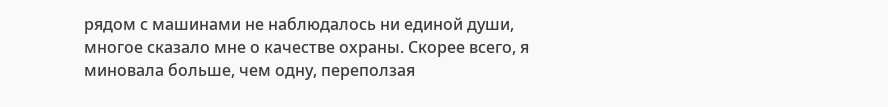рядом с машинами не наблюдалось ни единой души, многое сказало мне о качестве охраны. Скорее всего, я миновала больше, чем одну, переползая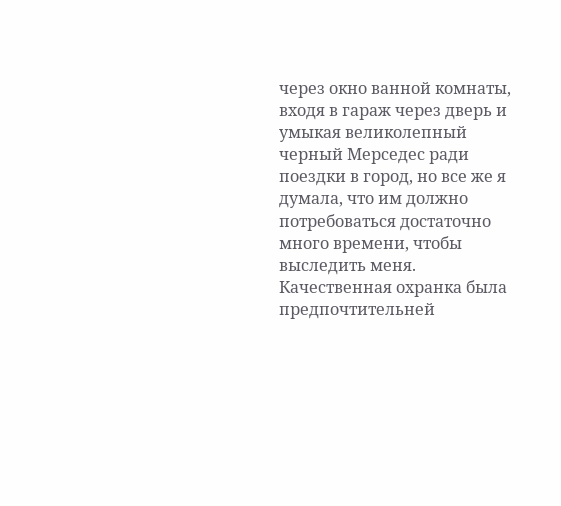через окно ванной комнаты, входя в гараж через дверь и умыкая великолепный черный Мерседес ради поездки в город, но все же я думала, что им должно потребоваться достаточно много времени, чтобы выследить меня.
Качественная охранка была предпочтительней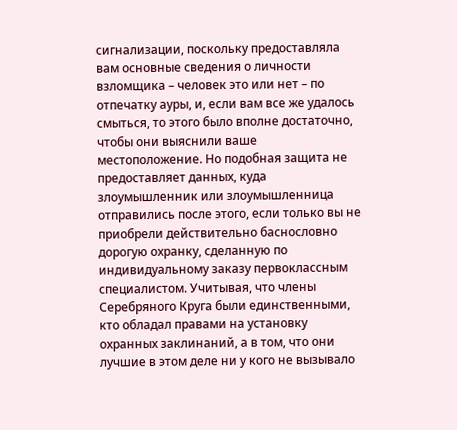сигнализации, поскольку предоставляла вам основные сведения о личности взломщика – человек это или нет – по отпечатку ауры, и, если вам все же удалось смыться, то этого было вполне достаточно, чтобы они выяснили ваше местоположение. Но подобная защита не предоставляет данных, куда злоумышленник или злоумышленница отправились после этого, если только вы не приобрели действительно баснословно дорогую охранку, сделанную по индивидуальному заказу первоклассным специалистом. Учитывая, что члены Серебряного Круга были единственными, кто обладал правами на установку охранных заклинаний, а в том, что они лучшие в этом деле ни у кого не вызывало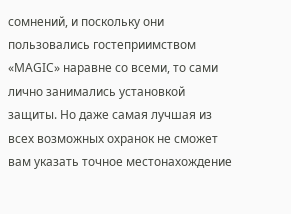сомнений, и поскольку они пользовались гостеприимством «MAGIC» наравне со всеми, то сами лично занимались установкой защиты. Но даже самая лучшая из всех возможных охранок не сможет вам указать точное местонахождение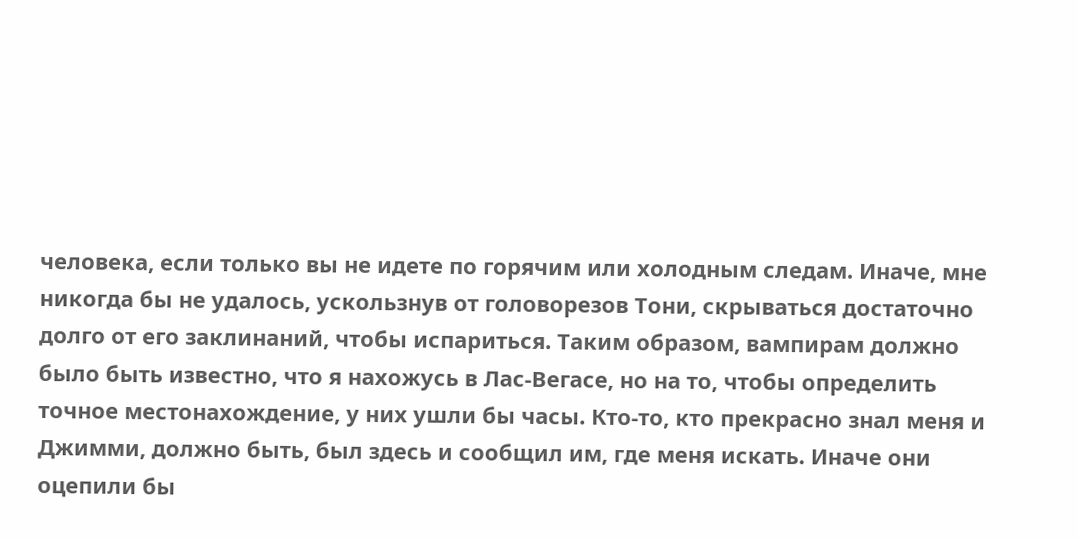человека, если только вы не идете по горячим или холодным следам. Иначе, мне никогда бы не удалось, ускользнув от головорезов Тони, скрываться достаточно долго от его заклинаний, чтобы испариться. Таким образом, вампирам должно было быть известно, что я нахожусь в Лас-Вегасе, но на то, чтобы определить точное местонахождение, у них ушли бы часы. Кто-то, кто прекрасно знал меня и Джимми, должно быть, был здесь и сообщил им, где меня искать. Иначе они оцепили бы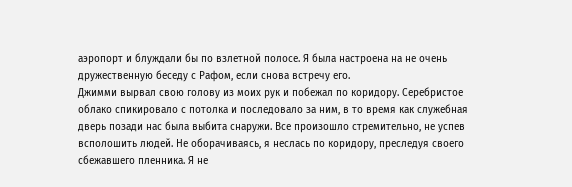аэропорт и блуждали бы по взлетной полосе. Я была настроена на не очень дружественную беседу с Рафом, если снова встречу его.
Джимми вырвал свою голову из моих рук и побежал по коридору. Серебристое облако спикировало с потолка и последовало за ним, в то время как служебная дверь позади нас была выбита снаружи. Все произошло стремительно, не успев всполошить людей. Не оборачиваясь, я неслась по коридору, преследуя своего сбежавшего пленника. Я не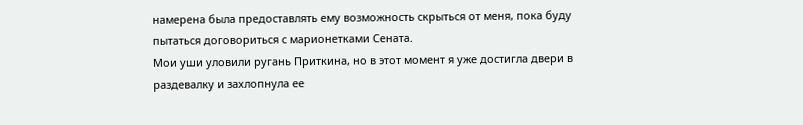намерена была предоставлять ему возможность скрыться от меня, пока буду пытаться договориться с марионетками Сената.
Мои уши уловили ругань Приткина, но в этот момент я уже достигла двери в раздевалку и захлопнула ее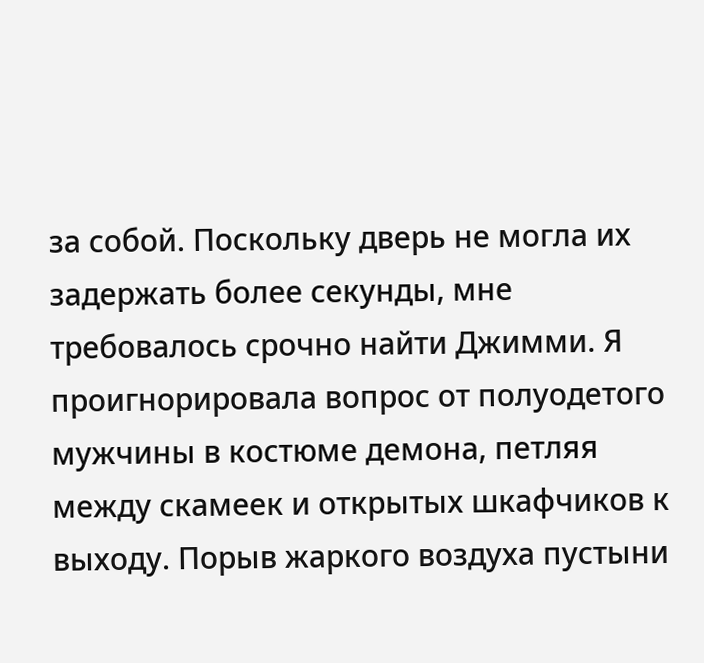за собой. Поскольку дверь не могла их задержать более секунды, мне требовалось срочно найти Джимми. Я проигнорировала вопрос от полуодетого мужчины в костюме демона, петляя между скамеек и открытых шкафчиков к выходу. Порыв жаркого воздуха пустыни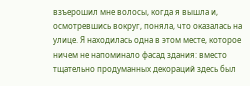взъерошил мне волосы, когда я вышла и, осмотревшись вокруг, поняла, что оказалась на улице. Я находилась одна в этом месте, которое ничем не напоминало фасад здания: вместо тщательно продуманных декораций здесь был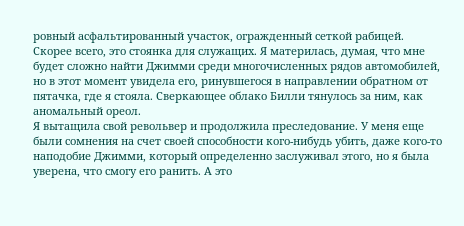ровный асфальтированный участок, огражденный сеткой рабицей. Скорее всего, это стоянка для служащих. Я материлась, думая, что мне будет сложно найти Джимми среди многочисленных рядов автомобилей, но в этот момент увидела его, ринувшегося в направлении обратном от пятачка, где я стояла. Сверкающее облако Билли тянулось за ним, как аномальный ореол.
Я вытащила свой револьвер и продолжила преследование. У меня еще были сомнения на счет своей способности кого-нибудь убить, даже кого-то наподобие Джимми, который определенно заслуживал этого, но я была уверена, что смогу его ранить. А это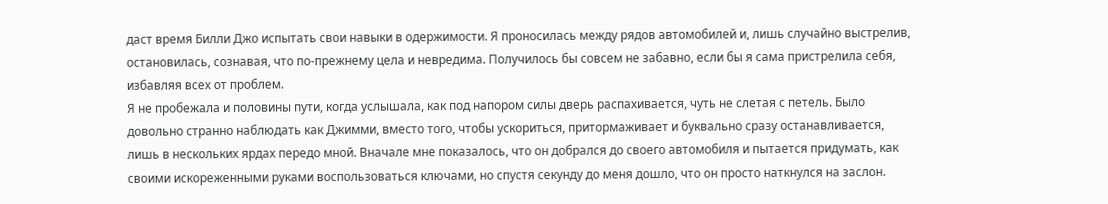даст время Билли Джо испытать свои навыки в одержимости. Я проносилась между рядов автомобилей и, лишь случайно выстрелив, остановилась, сознавая, что по-прежнему цела и невредима. Получилось бы совсем не забавно, если бы я сама пристрелила себя, избавляя всех от проблем.
Я не пробежала и половины пути, когда услышала, как под напором силы дверь распахивается, чуть не слетая с петель. Было довольно странно наблюдать как Джимми, вместо того, чтобы ускориться, притормаживает и буквально сразу останавливается, лишь в нескольких ярдах передо мной. Вначале мне показалось, что он добрался до своего автомобиля и пытается придумать, как своими искореженными руками воспользоваться ключами, но спустя секунду до меня дошло, что он просто наткнулся на заслон.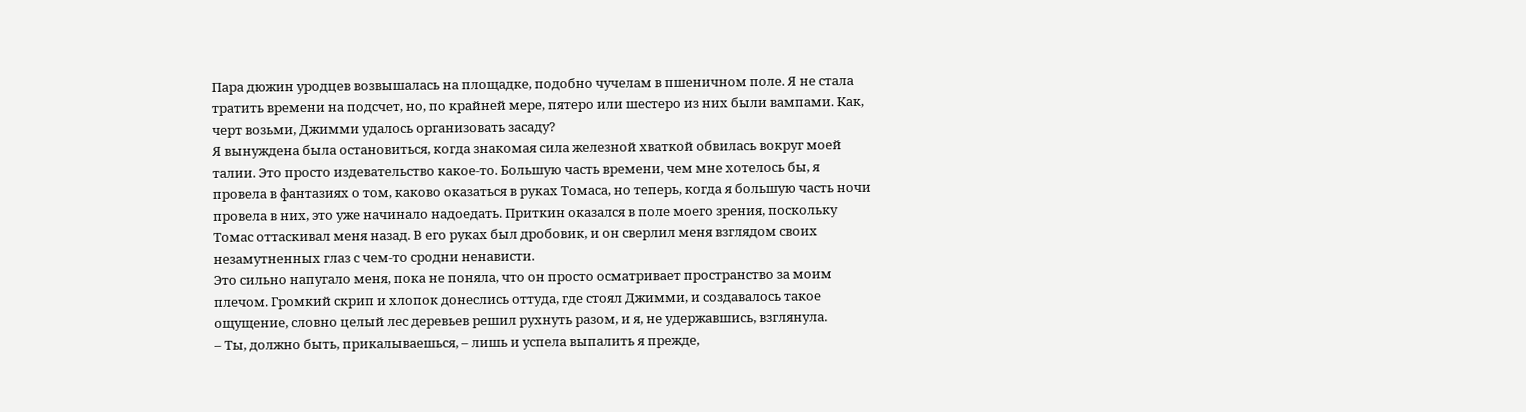Пара дюжин уродцев возвышалась на площадке, подобно чучелам в пшеничном поле. Я не стала тратить времени на подсчет, но, по крайней мере, пятеро или шестеро из них были вампами. Как, черт возьми, Джимми удалось организовать засаду?
Я вынуждена была остановиться, когда знакомая сила железной хваткой обвилась вокруг моей талии. Это просто издевательство какое-то. Большую часть времени, чем мне хотелось бы, я провела в фантазиях о том, каково оказаться в руках Томаса, но теперь, когда я большую часть ночи провела в них, это уже начинало надоедать. Приткин оказался в поле моего зрения, поскольку Томас оттаскивал меня назад. В его руках был дробовик, и он сверлил меня взглядом своих незамутненных глаз с чем-то сродни ненависти.
Это сильно напугало меня, пока не поняла, что он просто осматривает пространство за моим плечом. Громкий скрип и хлопок донеслись оттуда, где стоял Джимми, и создавалось такое ощущение, словно целый лес деревьев решил рухнуть разом, и я, не удержавшись, взглянула.
– Ты, должно быть, прикалываешься, – лишь и успела выпалить я прежде,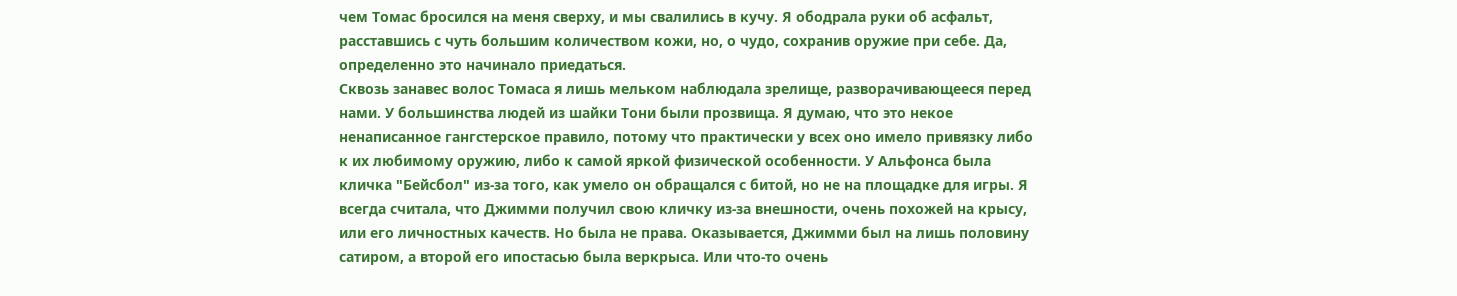чем Томас бросился на меня сверху, и мы свалились в кучу. Я ободрала руки об асфальт, расставшись с чуть большим количеством кожи, но, о чудо, сохранив оружие при себе. Да, определенно это начинало приедаться.
Сквозь занавес волос Томаса я лишь мельком наблюдала зрелище, разворачивающееся перед нами. У большинства людей из шайки Тони были прозвища. Я думаю, что это некое ненаписанное гангстерское правило, потому что практически у всех оно имело привязку либо к их любимому оружию, либо к самой яркой физической особенности. У Альфонса была кличка "Бейсбол" из-за того, как умело он обращался с битой, но не на площадке для игры. Я всегда считала, что Джимми получил свою кличку из-за внешности, очень похожей на крысу, или его личностных качеств. Но была не права. Оказывается, Джимми был на лишь половину сатиром, а второй его ипостасью была веркрыса. Или что-то очень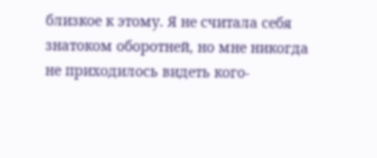близкое к этому. Я не считала себя знатоком оборотней, но мне никогда не приходилось видеть кого-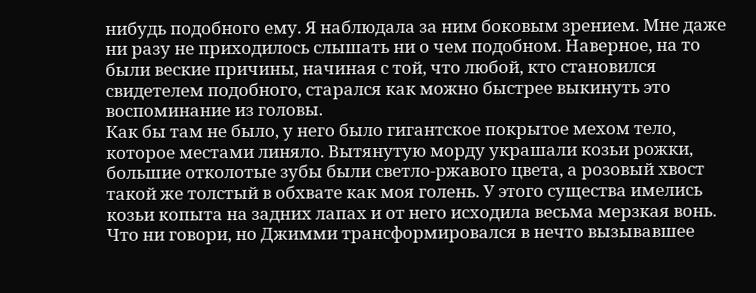нибудь подобного ему. Я наблюдала за ним боковым зрением. Мне даже ни разу не приходилось слышать ни о чем подобном. Наверное, на то были веские причины, начиная с той, что любой, кто становился свидетелем подобного, старался как можно быстрее выкинуть это воспоминание из головы.
Как бы там не было, у него было гигантское покрытое мехом тело, которое местами линяло. Вытянутую морду украшали козьи рожки, большие отколотые зубы были светло-ржавого цвета, а розовый хвост такой же толстый в обхвате как моя голень. У этого существа имелись козьи копыта на задних лапах и от него исходила весьма мерзкая вонь. Что ни говори, но Джимми трансформировался в нечто вызывавшее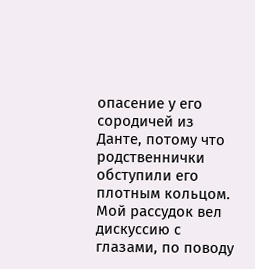опасение у его сородичей из Данте, потому что родственнички обступили его плотным кольцом.
Мой рассудок вел дискуссию с глазами, по поводу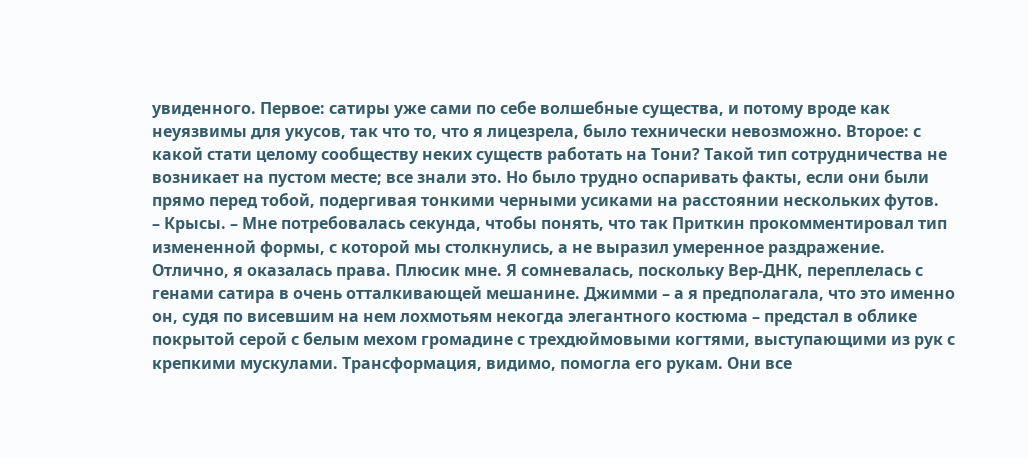увиденного. Первое: сатиры уже сами по себе волшебные существа, и потому вроде как неуязвимы для укусов, так что то, что я лицезрела, было технически невозможно. Второе: с какой стати целому сообществу неких существ работать на Тони? Такой тип сотрудничества не возникает на пустом месте; все знали это. Но было трудно оспаривать факты, если они были прямо перед тобой, подергивая тонкими черными усиками на расстоянии нескольких футов.
– Крысы. – Мне потребовалась секунда, чтобы понять, что так Приткин прокомментировал тип измененной формы, с которой мы столкнулись, а не выразил умеренное раздражение.
Отлично, я оказалась права. Плюсик мне. Я сомневалась, поскольку Вер-ДНК, переплелась с генами сатира в очень отталкивающей мешанине. Джимми – а я предполагала, что это именно он, судя по висевшим на нем лохмотьям некогда элегантного костюма – предстал в облике покрытой серой с белым мехом громадине с трехдюймовыми когтями, выступающими из рук с крепкими мускулами. Трансформация, видимо, помогла его рукам. Они все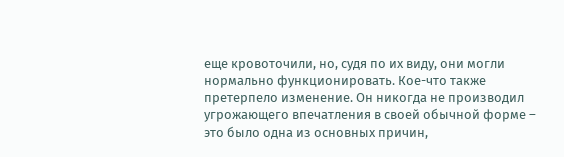еще кровоточили, но, судя по их виду, они могли нормально функционировать. Кое-что также претерпело изменение. Он никогда не производил угрожающего впечатления в своей обычной форме – это было одна из основных причин,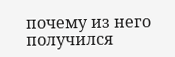почему из него получился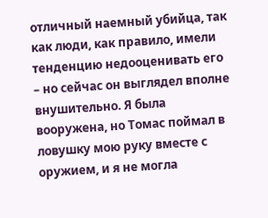отличный наемный убийца, так как люди, как правило, имели тенденцию недооценивать его – но сейчас он выглядел вполне внушительно. Я была вооружена, но Томас поймал в ловушку мою руку вместе с оружием, и я не могла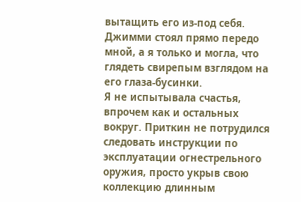вытащить его из-под себя. Джимми стоял прямо передо мной, а я только и могла, что глядеть свирепым взглядом на его глаза-бусинки.
Я не испытывала счастья, впрочем как и остальных вокруг. Приткин не потрудился следовать инструкции по эксплуатации огнестрельного оружия, просто укрыв свою коллекцию длинным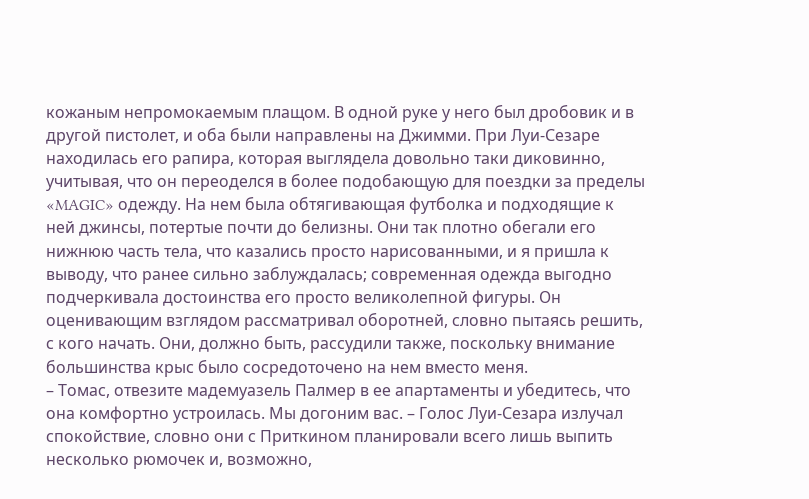кожаным непромокаемым плащом. В одной руке у него был дробовик и в другой пистолет, и оба были направлены на Джимми. При Луи-Сезаре находилась его рапира, которая выглядела довольно таки диковинно, учитывая, что он переоделся в более подобающую для поездки за пределы «MAGIC» одежду. На нем была обтягивающая футболка и подходящие к ней джинсы, потертые почти до белизны. Они так плотно обегали его нижнюю часть тела, что казались просто нарисованными, и я пришла к выводу, что ранее сильно заблуждалась; современная одежда выгодно подчеркивала достоинства его просто великолепной фигуры. Он оценивающим взглядом рассматривал оборотней, словно пытаясь решить, с кого начать. Они, должно быть, рассудили также, поскольку внимание большинства крыс было сосредоточено на нем вместо меня.
– Томас, отвезите мадемуазель Палмер в ее апартаменты и убедитесь, что она комфортно устроилась. Мы догоним вас. – Голос Луи-Сезара излучал спокойствие, словно они с Приткином планировали всего лишь выпить несколько рюмочек и, возможно,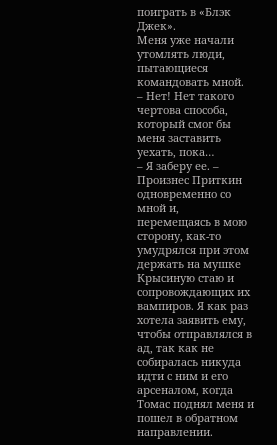поиграть в «Блэк Джек».
Меня уже начали утомлять люди, пытающиеся командовать мной.
– Нет! Нет такого чертова способа, который смог бы меня заставить уехать, пока…
– Я заберу ее. – Произнес Приткин одновременно со мной и, перемещаясь в мою сторону, как-то умудрялся при этом держать на мушке Крысиную стаю и сопровождающих их вампиров. Я как раз хотела заявить ему, чтобы отправлялся в ад, так как не собиралась никуда идти с ним и его арсеналом, когда Томас поднял меня и пошел в обратном направлении.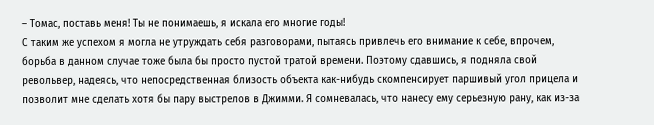– Томас, поставь меня! Ты не понимаешь, я искала его многие годы!
С таким же успехом я могла не утруждать себя разговорами, пытаясь привлечь его внимание к себе, впрочем, борьба в данном случае тоже была бы просто пустой тратой времени. Поэтому сдавшись, я подняла свой револьвер, надеясь, что непосредственная близость объекта как-нибудь скомпенсирует паршивый угол прицела и позволит мне сделать хотя бы пару выстрелов в Джимми. Я сомневалась, что нанесу ему серьезную рану, как из-за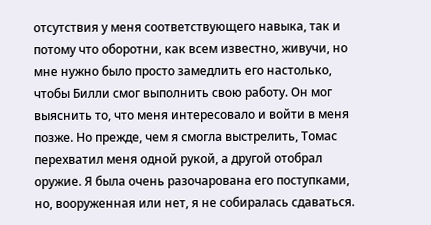отсутствия у меня соответствующего навыка, так и потому что оборотни, как всем известно, живучи, но мне нужно было просто замедлить его настолько, чтобы Билли смог выполнить свою работу. Он мог выяснить то, что меня интересовало и войти в меня позже. Но прежде, чем я смогла выстрелить, Томас перехватил меня одной рукой, а другой отобрал оружие. Я была очень разочарована его поступками, но, вооруженная или нет, я не собиралась сдаваться.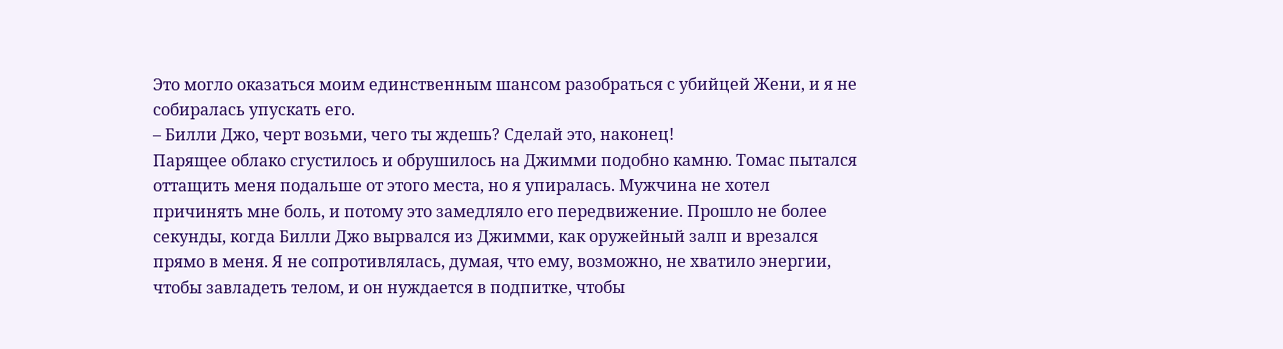Это могло оказаться моим единственным шансом разобраться с убийцей Жени, и я не собиралась упускать его.
– Билли Джо, черт возьми, чего ты ждешь? Сделай это, наконец!
Парящее облако сгустилось и обрушилось на Джимми подобно камню. Томас пытался оттащить меня подальше от этого места, но я упиралась. Мужчина не хотел причинять мне боль, и потому это замедляло его передвижение. Прошло не более секунды, когда Билли Джо вырвался из Джимми, как оружейный залп и врезался прямо в меня. Я не сопротивлялась, думая, что ему, возможно, не хватило энергии, чтобы завладеть телом, и он нуждается в подпитке, чтобы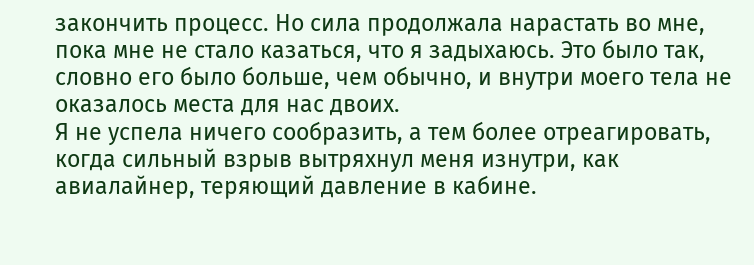закончить процесс. Но сила продолжала нарастать во мне, пока мне не стало казаться, что я задыхаюсь. Это было так, словно его было больше, чем обычно, и внутри моего тела не оказалось места для нас двоих.
Я не успела ничего сообразить, а тем более отреагировать, когда сильный взрыв вытряхнул меня изнутри, как авиалайнер, теряющий давление в кабине.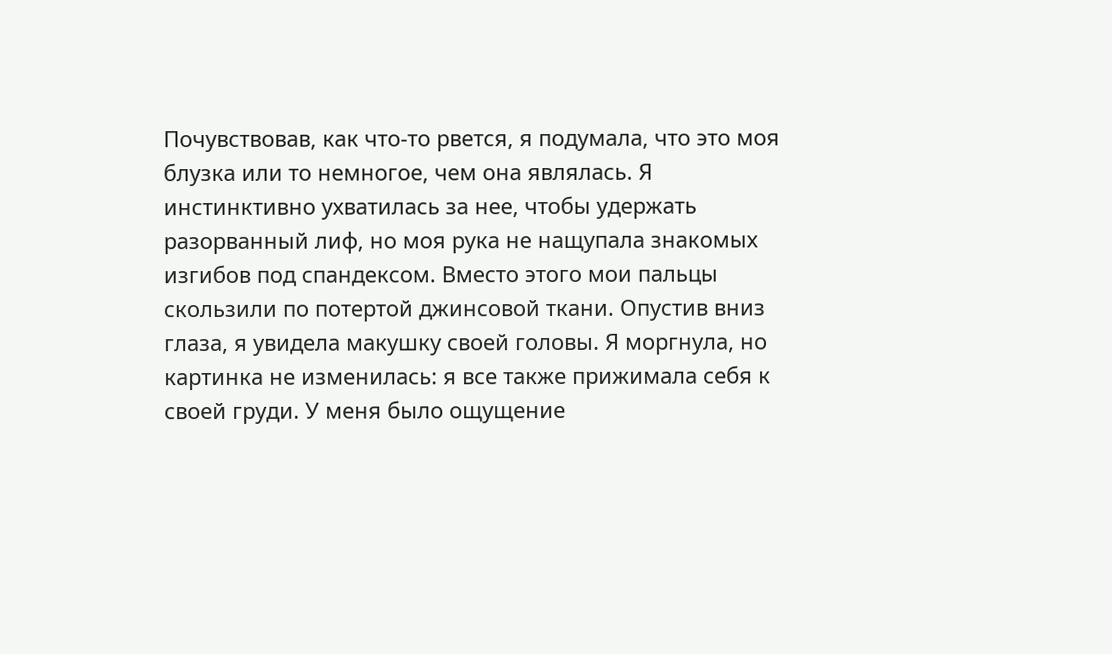Почувствовав, как что-то рвется, я подумала, что это моя блузка или то немногое, чем она являлась. Я инстинктивно ухватилась за нее, чтобы удержать разорванный лиф, но моя рука не нащупала знакомых изгибов под спандексом. Вместо этого мои пальцы скользили по потертой джинсовой ткани. Опустив вниз глаза, я увидела макушку своей головы. Я моргнула, но картинка не изменилась: я все также прижимала себя к своей груди. У меня было ощущение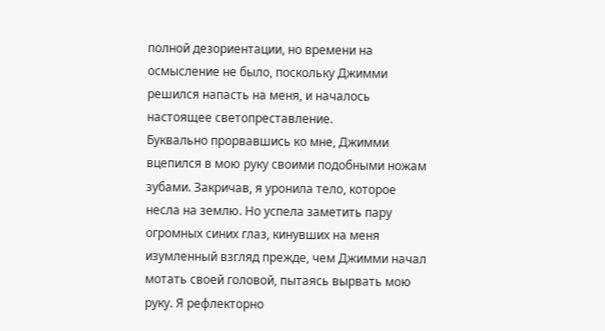полной дезориентации, но времени на осмысление не было, поскольку Джимми решился напасть на меня, и началось настоящее светопреставление.
Буквально прорвавшись ко мне, Джимми вцепился в мою руку своими подобными ножам зубами. Закричав, я уронила тело, которое несла на землю. Но успела заметить пару огромных синих глаз, кинувших на меня изумленный взгляд прежде, чем Джимми начал мотать своей головой, пытаясь вырвать мою руку. Я рефлекторно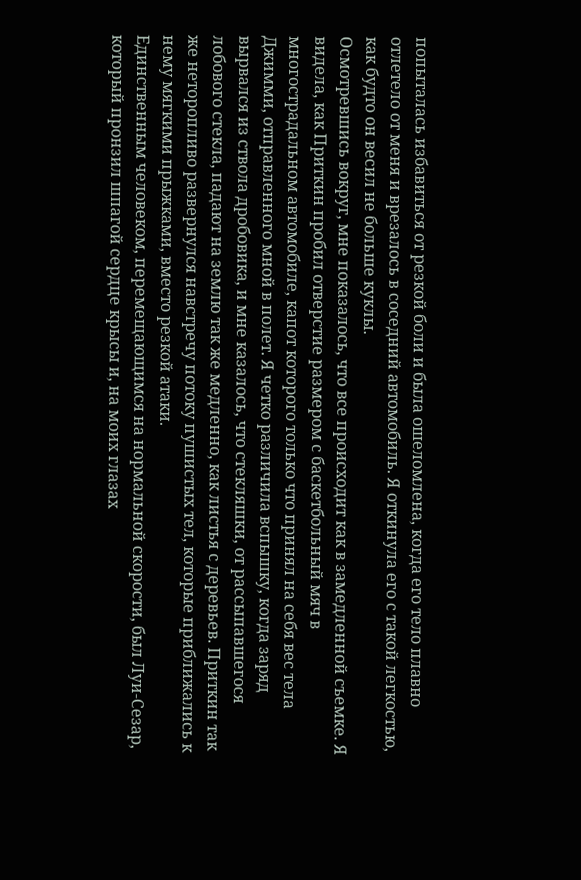попыталась избавиться от резкой боли и была ошеломлена, когда его тело плавно отлетело от меня и врезалось в соседний автомобиль. Я откинула его с такой легкостью, как будто он весил не больше куклы.
Осмотревшись вокруг, мне показалось, что все происходит как в замедленной съемке. Я видела, как Приткин пробил отверстие размером с баскетбольный мяч в многострадальном автомобиле, капот которого только что принял на себя вес тела Джимми, отправленного мной в полет. Я четко различила вспышку, когда заряд вырвался из ствола дробовика, и мне казалось, что стекляшки, от рассыпавшегося лобового стекла, падают на землю так же медленно, как листья с деревьев. Приткин так же неторопливо развернулся навстречу потоку пушистых тел, которые приближались к нему мягкими прыжками, вместо резкой атаки.
Единственным человеком, перемещающимся на нормальной скорости, был Луи-Сезар, который пронзил шпагой сердце крысы и, на моих глазах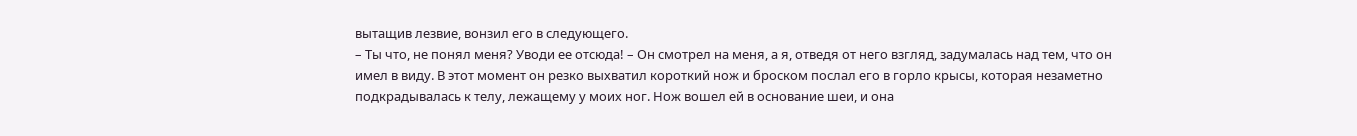вытащив лезвие, вонзил его в следующего.
– Ты что, не понял меня? Уводи ее отсюда! – Он смотрел на меня, а я, отведя от него взгляд, задумалась над тем, что он имел в виду. В этот момент он резко выхватил короткий нож и броском послал его в горло крысы, которая незаметно подкрадывалась к телу, лежащему у моих ног. Нож вошел ей в основание шеи, и она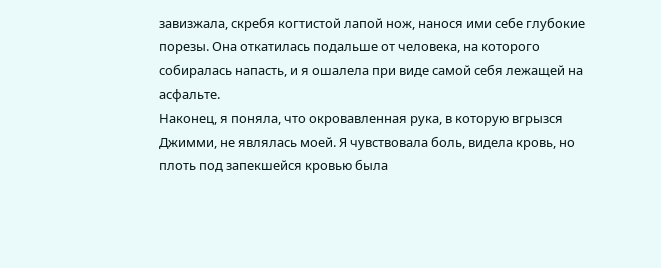завизжала, скребя когтистой лапой нож, нанося ими себе глубокие порезы. Она откатилась подальше от человека, на которого собиралась напасть, и я ошалела при виде самой себя лежащей на асфальте.
Наконец, я поняла, что окровавленная рука, в которую вгрызся Джимми, не являлась моей. Я чувствовала боль, видела кровь, но плоть под запекшейся кровью была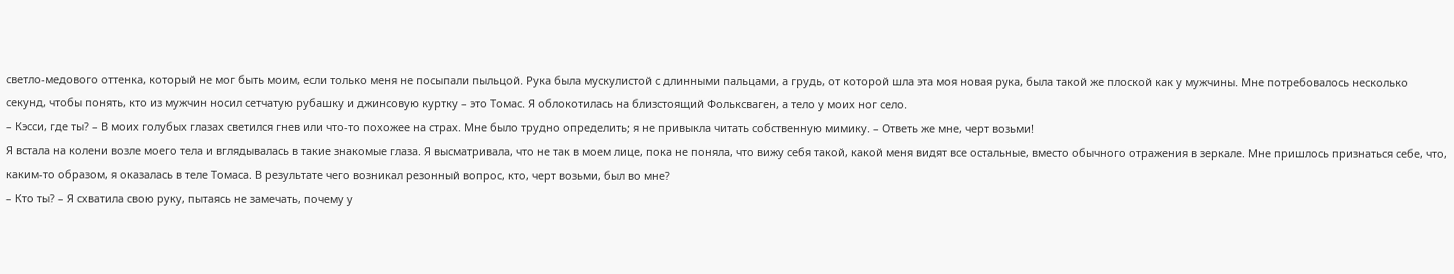светло-медового оттенка, который не мог быть моим, если только меня не посыпали пыльцой. Рука была мускулистой с длинными пальцами, а грудь, от которой шла эта моя новая рука, была такой же плоской как у мужчины. Мне потребовалось несколько секунд, чтобы понять, кто из мужчин носил сетчатую рубашку и джинсовую куртку – это Томас. Я облокотилась на близстоящий Фольксваген, а тело у моих ног село.
– Кэсси, где ты? – В моих голубых глазах светился гнев или что-то похожее на страх. Мне было трудно определить; я не привыкла читать собственную мимику. – Ответь же мне, черт возьми!
Я встала на колени возле моего тела и вглядывалась в такие знакомые глаза. Я высматривала, что не так в моем лице, пока не поняла, что вижу себя такой, какой меня видят все остальные, вместо обычного отражения в зеркале. Мне пришлось признаться себе, что, каким-то образом, я оказалась в теле Томаса. В результате чего возникал резонный вопрос, кто, черт возьми, был во мне?
– Кто ты? – Я схватила свою руку, пытаясь не замечать, почему у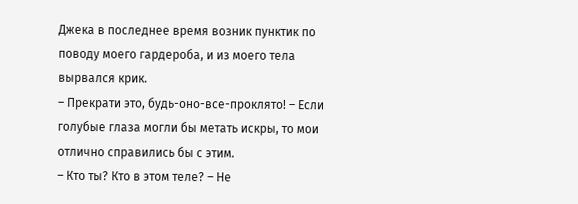Джека в последнее время возник пунктик по поводу моего гардероба, и из моего тела вырвался крик.
– Прекрати это, будь-оно-все-проклято! – Если голубые глаза могли бы метать искры, то мои отлично справились бы с этим.
– Кто ты? Кто в этом теле? – Не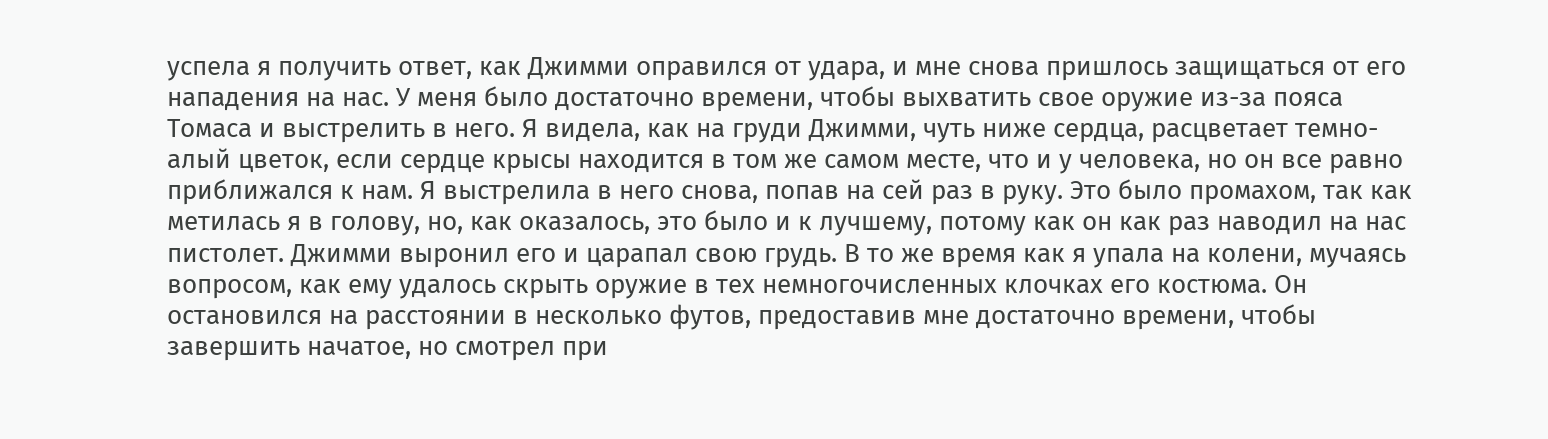успела я получить ответ, как Джимми оправился от удара, и мне снова пришлось защищаться от его нападения на нас. У меня было достаточно времени, чтобы выхватить свое оружие из-за пояса Томаса и выстрелить в него. Я видела, как на груди Джимми, чуть ниже сердца, расцветает темно-алый цветок, если сердце крысы находится в том же самом месте, что и у человека, но он все равно приближался к нам. Я выстрелила в него снова, попав на сей раз в руку. Это было промахом, так как метилась я в голову, но, как оказалось, это было и к лучшему, потому как он как раз наводил на нас пистолет. Джимми выронил его и царапал свою грудь. В то же время как я упала на колени, мучаясь вопросом, как ему удалось скрыть оружие в тех немногочисленных клочках его костюма. Он остановился на расстоянии в несколько футов, предоставив мне достаточно времени, чтобы завершить начатое, но смотрел при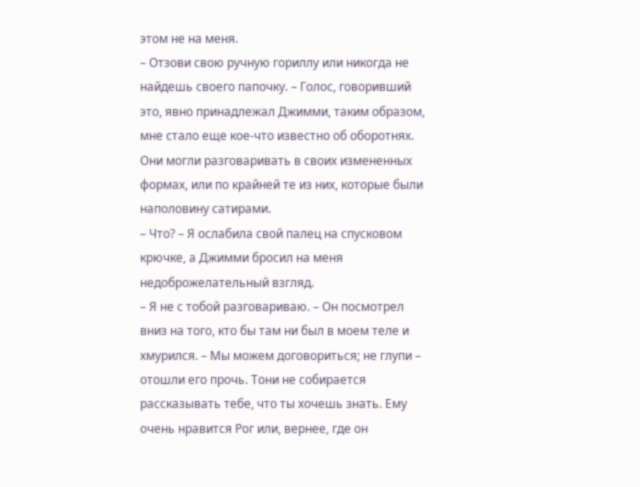этом не на меня.
– Отзови свою ручную гориллу или никогда не найдешь своего папочку. – Голос, говоривший это, явно принадлежал Джимми, таким образом, мне стало еще кое-что известно об оборотнях. Они могли разговаривать в своих измененных формах, или по крайней те из них, которые были наполовину сатирами.
– Что? – Я ослабила свой палец на спусковом крючке, а Джимми бросил на меня недоброжелательный взгляд.
– Я не с тобой разговариваю. – Он посмотрел вниз на того, кто бы там ни был в моем теле и хмурился. – Мы можем договориться; не глупи – отошли его прочь. Тони не собирается рассказывать тебе, что ты хочешь знать. Ему очень нравится Рог или, вернее, где он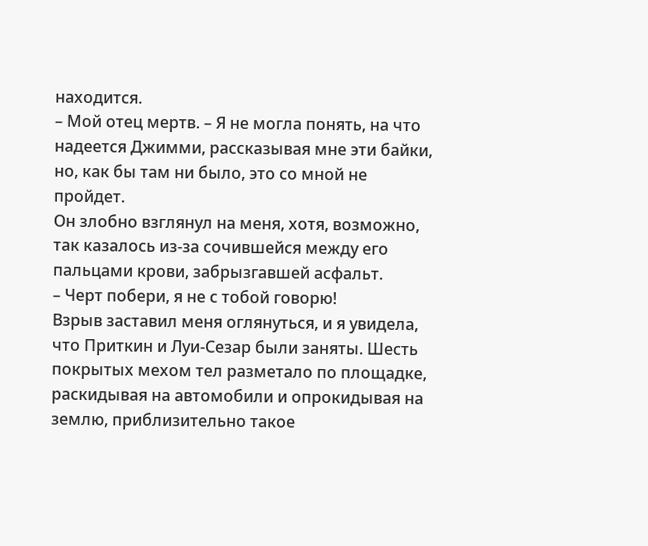находится.
– Мой отец мертв. – Я не могла понять, на что надеется Джимми, рассказывая мне эти байки, но, как бы там ни было, это со мной не пройдет.
Он злобно взглянул на меня, хотя, возможно, так казалось из-за сочившейся между его пальцами крови, забрызгавшей асфальт.
– Черт побери, я не с тобой говорю!
Взрыв заставил меня оглянуться, и я увидела, что Приткин и Луи-Сезар были заняты. Шесть покрытых мехом тел разметало по площадке, раскидывая на автомобили и опрокидывая на землю, приблизительно такое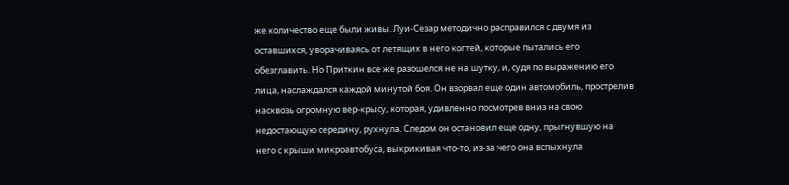же количество еще были живы. Луи-Сезар методично расправился с двумя из оставшихся, уворачиваясь от летящих в него когтей, которые пытались его обезглавить. Но Приткин все же разошелся не на шутку, и, судя по выражению его лица, наслаждался каждой минутой боя. Он взорвал еще один автомобиль, прострелив насквозь огромную вер-крысу, которая, удивленно посмотрев вниз на свою недостающую середину, рухнула. Следом он остановил еще одну, прыгнувшую на него с крыши микроавтобуса, выкрикивая что-то, из-за чего она вспыхнула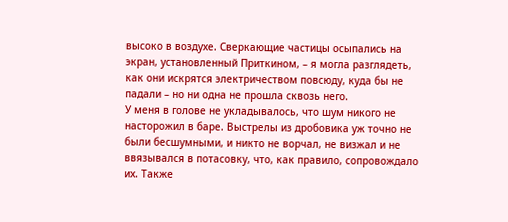высоко в воздухе. Сверкающие частицы осыпались на экран, установленный Приткином, – я могла разглядеть, как они искрятся электричеством повсюду, куда бы не падали – но ни одна не прошла сквозь него.
У меня в голове не укладывалось, что шум никого не насторожил в баре. Выстрелы из дробовика уж точно не были бесшумными, и никто не ворчал, не визжал и не ввязывался в потасовку, что, как правило, сопровождало их. Также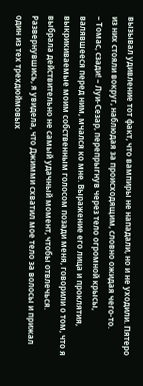вызывал удивление тот факт, что вампиры не нападали, но и не уходили. Пятеро из них стояли вокруг, наблюдая за происходящим, словно ожидая чего-то.
– Томас, сзади! – Луи-Сезар, перепрыгнув через тело огромной крысы, валявшееся перед ним, мчался ко мне. Выражение его лица и проклятия, выкрикиваемые моим собственным голосом позади меня, говорили о том, что я выбрала действительно не самый удачный момент, чтобы отвлечься. Развернувшись, я увидела, что Джимми схватил мое тело за волосы и прижал один из тех трехдюймовых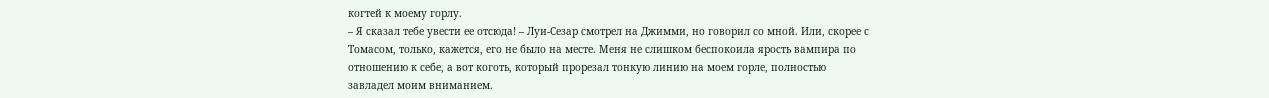когтей к моему горлу.
– Я сказал тебе увести ее отсюда! – Луи-Сезар смотрел на Джимми, но говорил со мной. Или, скорее с Томасом, только, кажется, его не было на месте. Меня не слишком беспокоила ярость вампира по отношению к себе, а вот коготь, который прорезал тонкую линию на моем горле, полностью завладел моим вниманием.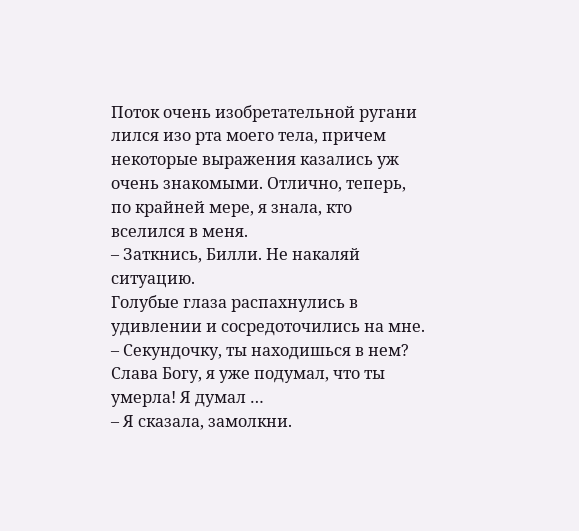Поток очень изобретательной ругани лился изо рта моего тела, причем некоторые выражения казались уж очень знакомыми. Отлично, теперь, по крайней мере, я знала, кто вселился в меня.
– Заткнись, Билли. Не накаляй ситуацию.
Голубые глаза распахнулись в удивлении и сосредоточились на мне.
– Секундочку, ты находишься в нем? Слава Богу, я уже подумал, что ты умерла! Я думал …
– Я сказала, замолкни.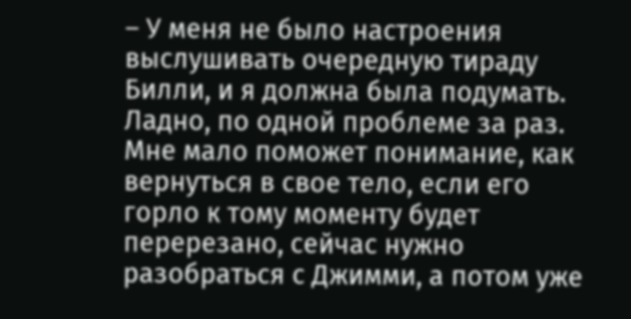– У меня не было настроения выслушивать очередную тираду Билли, и я должна была подумать. Ладно, по одной проблеме за раз. Мне мало поможет понимание, как вернуться в свое тело, если его горло к тому моменту будет перерезано, сейчас нужно разобраться с Джимми, а потом уже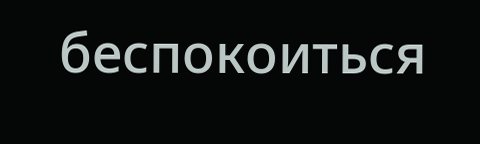беспокоиться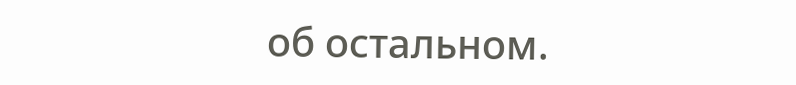об остальном.